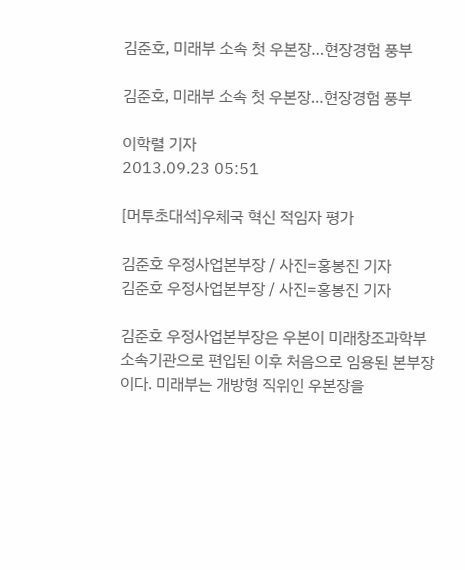김준호, 미래부 소속 첫 우본장…현장경험 풍부

김준호, 미래부 소속 첫 우본장…현장경험 풍부

이학렬 기자
2013.09.23 05:51

[머투초대석]우체국 혁신 적임자 평가

김준호 우정사업본부장 / 사진=홍봉진 기자
김준호 우정사업본부장 / 사진=홍봉진 기자

김준호 우정사업본부장은 우본이 미래창조과학부 소속기관으로 편입된 이후 처음으로 임용된 본부장이다. 미래부는 개방형 직위인 우본장을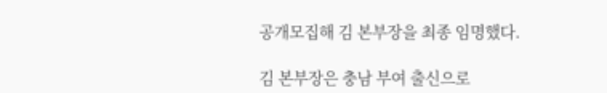공개모집해 김 본부장을 최종 임명했다.

김 본부장은 충남 부여 출신으로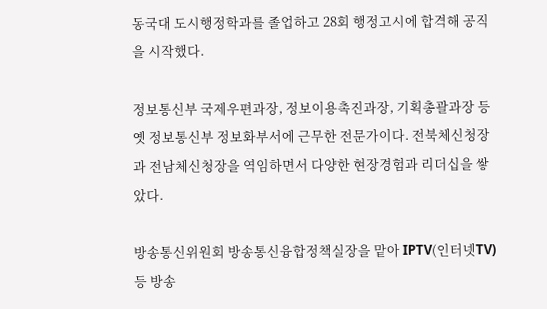동국대 도시행정학과를 졸업하고 28회 행정고시에 합격해 공직을 시작했다.

정보통신부 국제우편과장, 정보이용촉진과장, 기획총괄과장 등 옛 정보통신부 정보화부서에 근무한 전문가이다. 전북체신청장과 전남체신청장을 역임하면서 다양한 현장경험과 리더십을 쌓았다.

방송통신위원회 방송통신융합정책실장을 맡아 IPTV(인터넷TV) 등 방송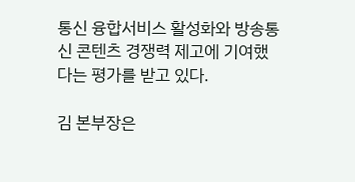통신 융합서비스 활성화와 방송통신 콘텐츠 경쟁력 제고에 기여했다는 평가를 받고 있다.

김 본부장은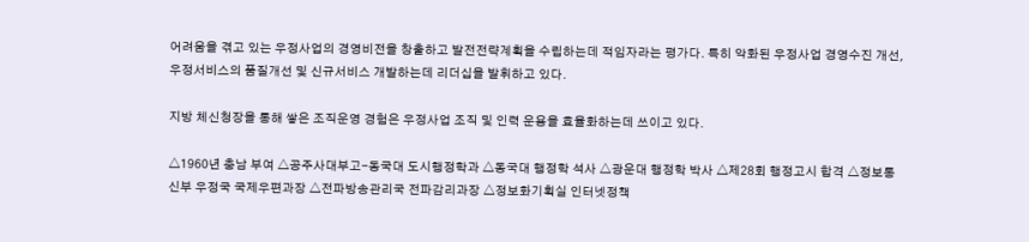어려움을 겪고 있는 우정사업의 경영비전을 창출하고 발전전략계획을 수립하는데 적임자라는 평가다. 특히 악화된 우정사업 경영수진 개선, 우정서비스의 품질개선 및 신규서비스 개발하는데 리더십을 발휘하고 있다.

지방 체신청장을 통해 쌓은 조직운영 경험은 우정사업 조직 및 인력 운용을 효율화하는데 쓰이고 있다.

△1960년 충남 부여 △공주사대부고-동국대 도시행정학과 △동국대 행정학 석사 △광운대 행정학 박사 △제28회 행정고시 합격 △정보통신부 우정국 국제우편과장 △전파방송관리국 전파감리과장 △정보화기획실 인터넷정책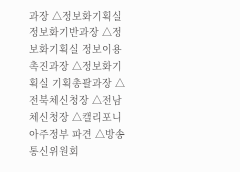과장 △정보화기획실 정보화기반과장 △정보화기획실 정보이용촉진과장 △정보화기획실 기획총괄과장 △전북체신청장 △전남체신청장 △캘리포니아주정부 파견 △방송통신위원회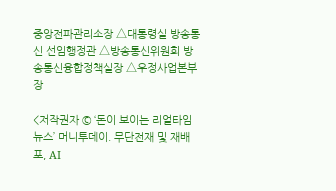중앙전파관리소장 △대통령실 방송통신 선임행정관 △방송통신위원회 방송통신융합정책실장 △우정사업본부장

<저작권자 © ‘돈이 보이는 리얼타임 뉴스’ 머니투데이. 무단전재 및 재배포, AI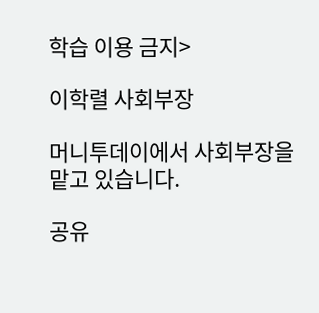학습 이용 금지>

이학렬 사회부장

머니투데이에서 사회부장을 맡고 있습니다.

공유